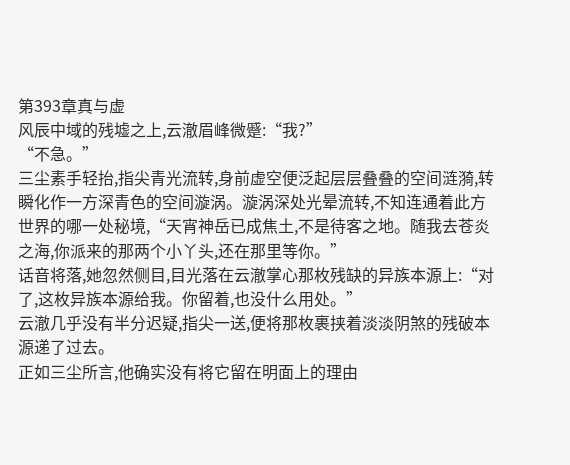第393章真与虚
风辰中域的残墟之上,云澈眉峰微蹙:“我?”
“不急。”
三尘素手轻抬,指尖青光流转,身前虚空便泛起层层叠叠的空间涟漪,转瞬化作一方深青色的空间漩涡。漩涡深处光晕流转,不知连通着此方世界的哪一处秘境,“天宵神岳已成焦土,不是待客之地。随我去苍炎之海,你派来的那两个小丫头,还在那里等你。”
话音将落,她忽然侧目,目光落在云澈掌心那枚残缺的异族本源上:“对了,这枚异族本源给我。你留着,也没什么用处。”
云澈几乎没有半分迟疑,指尖一送,便将那枚裹挟着淡淡阴煞的残破本源递了过去。
正如三尘所言,他确实没有将它留在明面上的理由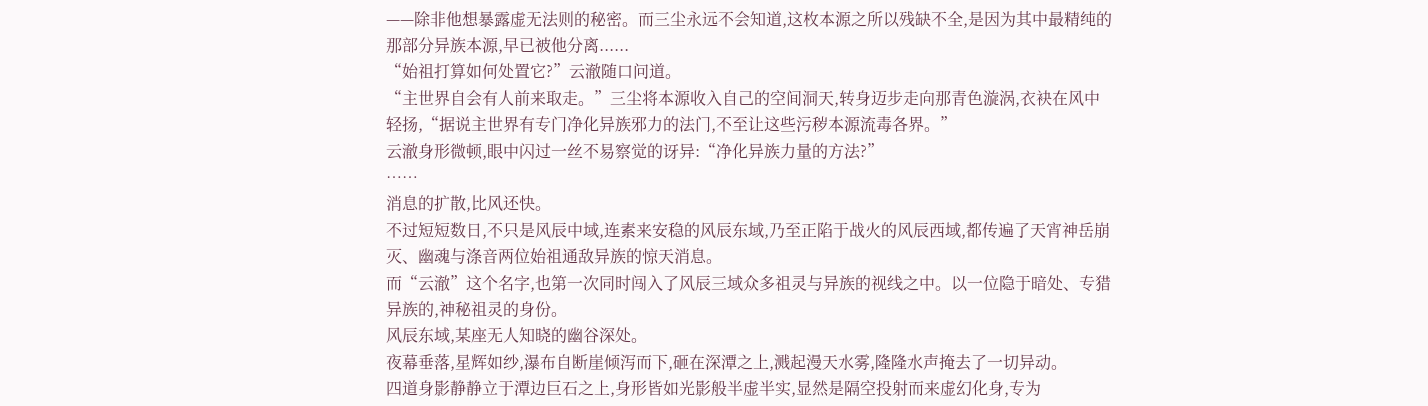——除非他想暴露虚无法则的秘密。而三尘永远不会知道,这枚本源之所以残缺不全,是因为其中最精纯的那部分异族本源,早已被他分离......
“始祖打算如何处置它?”云澈随口问道。
“主世界自会有人前来取走。”三尘将本源收入自己的空间洞天,转身迈步走向那青色漩涡,衣袂在风中轻扬,“据说主世界有专门净化异族邪力的法门,不至让这些污秽本源流毒各界。”
云澈身形微顿,眼中闪过一丝不易察觉的讶异:“净化异族力量的方法?”
……
消息的扩散,比风还快。
不过短短数日,不只是风辰中域,连素来安稳的风辰东域,乃至正陷于战火的风辰西域,都传遍了天宵神岳崩灭、幽魂与涤音两位始祖通敌异族的惊天消息。
而“云澈”这个名字,也第一次同时闯入了风辰三域众多祖灵与异族的视线之中。以一位隐于暗处、专猎异族的,神秘祖灵的身份。
风辰东域,某座无人知晓的幽谷深处。
夜幕垂落,星辉如纱,瀑布自断崖倾泻而下,砸在深潭之上,溅起漫天水雾,隆隆水声掩去了一切异动。
四道身影静静立于潭边巨石之上,身形皆如光影般半虚半实,显然是隔空投射而来虚幻化身,专为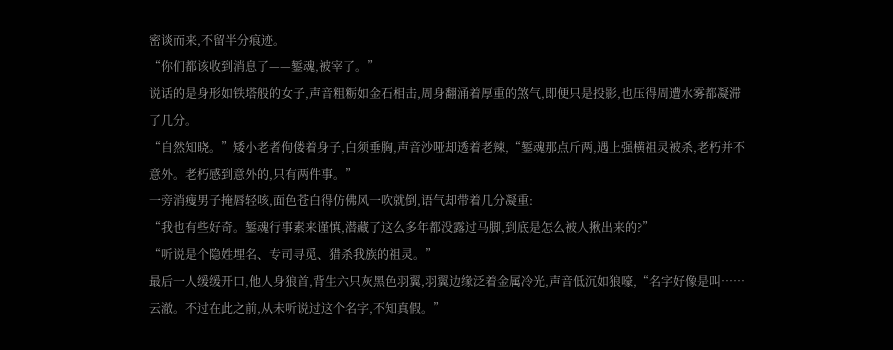密谈而来,不留半分痕迹。
“你们都该收到消息了——錾魂,被宰了。”
说话的是身形如铁塔般的女子,声音粗粝如金石相击,周身翻涌着厚重的煞气,即便只是投影,也压得周遭水雾都凝滞了几分。
“自然知晓。”矮小老者佝偻着身子,白须垂胸,声音沙哑却透着老辣,“錾魂那点斤两,遇上强横祖灵被杀,老朽并不意外。老朽感到意外的,只有两件事。”
一旁消瘦男子掩唇轻咳,面色苍白得仿佛风一吹就倒,语气却带着几分凝重:
“我也有些好奇。錾魂行事素来谨慎,潜藏了这么多年都没露过马脚,到底是怎么被人揪出来的?”
“听说是个隐姓埋名、专司寻觅、猎杀我族的祖灵。”
最后一人缓缓开口,他人身狼首,背生六只灰黑色羽翼,羽翼边缘泛着金属冷光,声音低沉如狼嚎,“名字好像是叫……云澈。不过在此之前,从未听说过这个名字,不知真假。”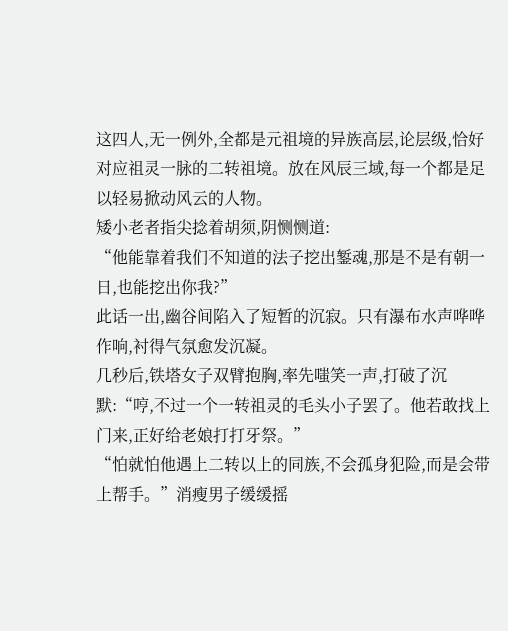这四人,无一例外,全都是元祖境的异族高层,论层级,恰好对应祖灵一脉的二转祖境。放在风辰三域,每一个都是足以轻易掀动风云的人物。
矮小老者指尖捻着胡须,阴恻恻道:
“他能靠着我们不知道的法子挖出錾魂,那是不是有朝一日,也能挖出你我?”
此话一出,幽谷间陷入了短暂的沉寂。只有瀑布水声哗哗作响,衬得气氛愈发沉凝。
几秒后,铁塔女子双臂抱胸,率先嗤笑一声,打破了沉默:“哼,不过一个一转祖灵的毛头小子罢了。他若敢找上门来,正好给老娘打打牙祭。”
“怕就怕他遇上二转以上的同族,不会孤身犯险,而是会带上帮手。”消瘦男子缓缓摇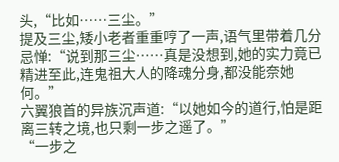头,“比如……三尘。”
提及三尘,矮小老者重重哼了一声,语气里带着几分忌惮:“说到那三尘……真是没想到,她的实力竟已精进至此,连鬼祖大人的降魂分身,都没能奈她何。”
六翼狼首的异族沉声道:“以她如今的道行,怕是距离三转之境,也只剩一步之遥了。”
“一步之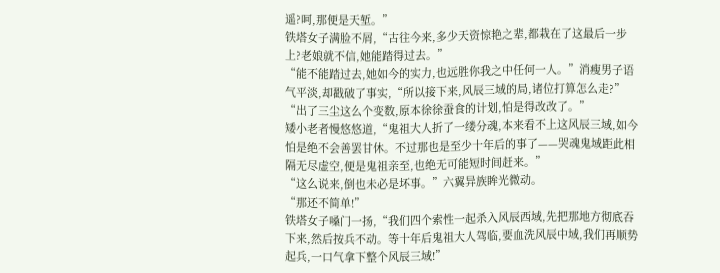遥?呵,那便是天堑。”
铁塔女子满脸不屑,“古往今来,多少天资惊艳之辈,都栽在了这最后一步上?老娘就不信,她能踏得过去。”
“能不能踏过去,她如今的实力,也远胜你我之中任何一人。”消瘦男子语气平淡,却戳破了事实,“所以接下来,风辰三域的局,诸位打算怎么走?”
“出了三尘这么个变数,原本徐徐蚕食的计划,怕是得改改了。”
矮小老者慢悠悠道,“鬼祖大人折了一缕分魂,本来看不上这风辰三域,如今怕是绝不会善罢甘休。不过那也是至少十年后的事了——哭魂鬼域距此相隔无尽虚空,便是鬼祖亲至,也绝无可能短时间赶来。”
“这么说来,倒也未必是坏事。”六翼异族眸光微动。
“那还不简单!”
铁塔女子嗓门一扬,“我们四个索性一起杀入风辰西域,先把那地方彻底吞下来,然后按兵不动。等十年后鬼祖大人驾临,要血洗风辰中域,我们再顺势起兵,一口气拿下整个风辰三域!”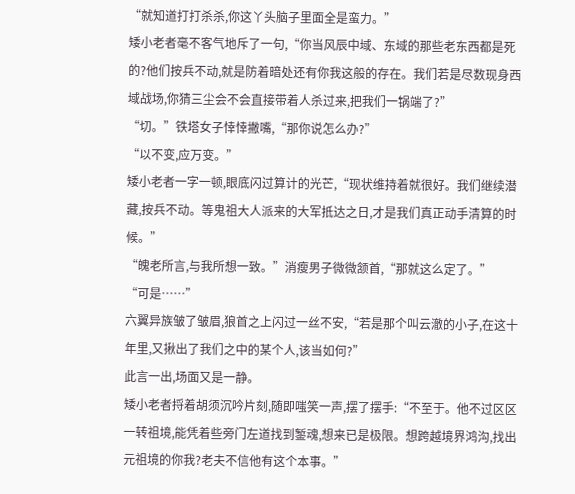“就知道打打杀杀,你这丫头脑子里面全是蛮力。”
矮小老者毫不客气地斥了一句,“你当风辰中域、东域的那些老东西都是死的?他们按兵不动,就是防着暗处还有你我这般的存在。我们若是尽数现身西域战场,你猜三尘会不会直接带着人杀过来,把我们一锅端了?”
“切。”铁塔女子悻悻撇嘴,“那你说怎么办?”
“以不变,应万变。”
矮小老者一字一顿,眼底闪过算计的光芒,“现状维持着就很好。我们继续潜藏,按兵不动。等鬼祖大人派来的大军抵达之日,才是我们真正动手清算的时候。”
“魄老所言,与我所想一致。”消瘦男子微微颔首,“那就这么定了。”
“可是……”
六翼异族皱了皱眉,狼首之上闪过一丝不安,“若是那个叫云澈的小子,在这十年里,又揪出了我们之中的某个人,该当如何?”
此言一出,场面又是一静。
矮小老者捋着胡须沉吟片刻,随即嗤笑一声,摆了摆手:“不至于。他不过区区一转祖境,能凭着些旁门左道找到錾魂,想来已是极限。想跨越境界鸿沟,找出元祖境的你我?老夫不信他有这个本事。”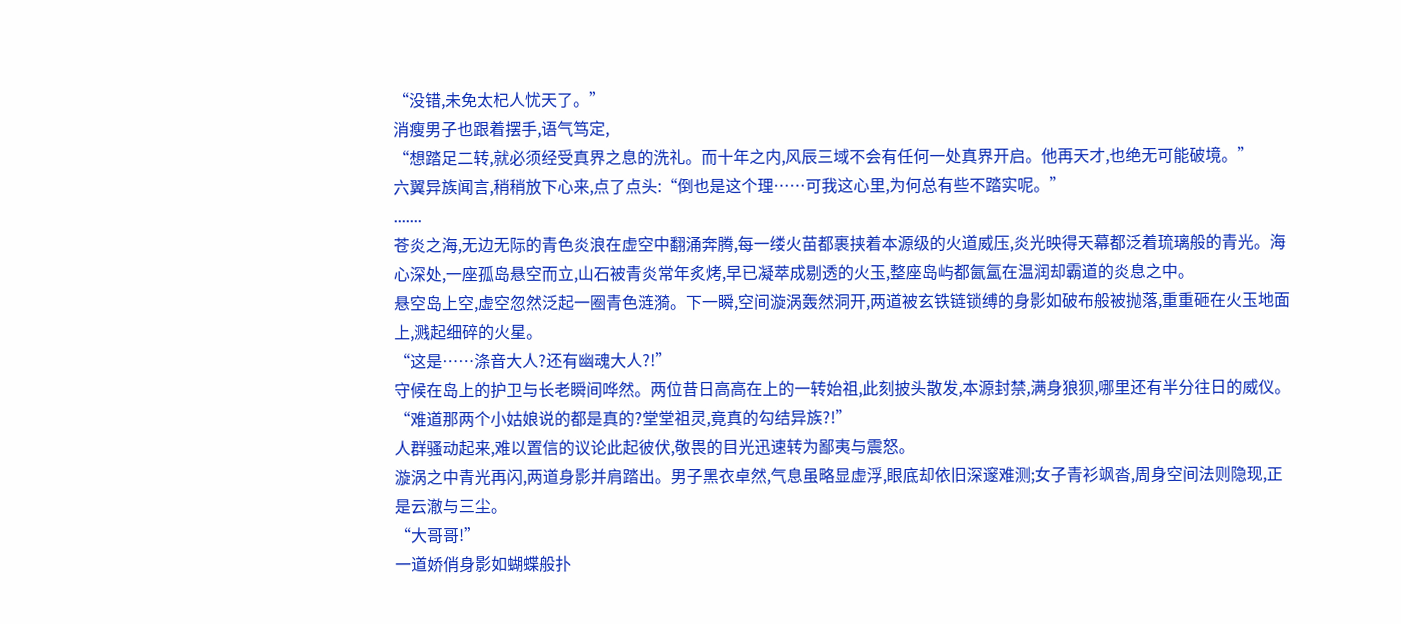“没错,未免太杞人忧天了。”
消瘦男子也跟着摆手,语气笃定,
“想踏足二转,就必须经受真界之息的洗礼。而十年之内,风辰三域不会有任何一处真界开启。他再天才,也绝无可能破境。”
六翼异族闻言,稍稍放下心来,点了点头:“倒也是这个理……可我这心里,为何总有些不踏实呢。”
.......
苍炎之海,无边无际的青色炎浪在虚空中翻涌奔腾,每一缕火苗都裹挟着本源级的火道威压,炎光映得天幕都泛着琉璃般的青光。海心深处,一座孤岛悬空而立,山石被青炎常年炙烤,早已凝萃成剔透的火玉,整座岛屿都氤氲在温润却霸道的炎息之中。
悬空岛上空,虚空忽然泛起一圈青色涟漪。下一瞬,空间漩涡轰然洞开,两道被玄铁链锁缚的身影如破布般被抛落,重重砸在火玉地面上,溅起细碎的火星。
“这是……涤音大人?还有幽魂大人?!”
守候在岛上的护卫与长老瞬间哗然。两位昔日高高在上的一转始祖,此刻披头散发,本源封禁,满身狼狈,哪里还有半分往日的威仪。
“难道那两个小姑娘说的都是真的?堂堂祖灵,竟真的勾结异族?!”
人群骚动起来,难以置信的议论此起彼伏,敬畏的目光迅速转为鄙夷与震怒。
漩涡之中青光再闪,两道身影并肩踏出。男子黑衣卓然,气息虽略显虚浮,眼底却依旧深邃难测;女子青衫飒沓,周身空间法则隐现,正是云澈与三尘。
“大哥哥!”
一道娇俏身影如蝴蝶般扑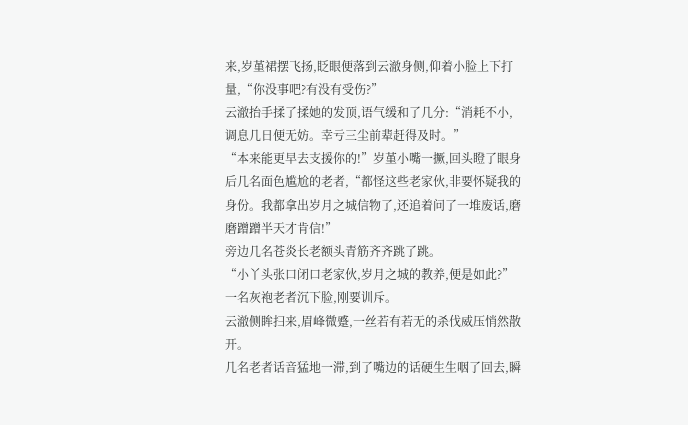来,岁堇裙摆飞扬,眨眼便落到云澈身侧,仰着小脸上下打量,“你没事吧?有没有受伤?”
云澈抬手揉了揉她的发顶,语气缓和了几分:“消耗不小,调息几日便无妨。幸亏三尘前辈赶得及时。”
“本来能更早去支援你的!”岁堇小嘴一撅,回头瞪了眼身后几名面色尴尬的老者,“都怪这些老家伙,非要怀疑我的身份。我都拿出岁月之城信物了,还追着问了一堆废话,磨磨蹭蹭半天才肯信!”
旁边几名苍炎长老额头青筋齐齐跳了跳。
“小丫头张口闭口老家伙,岁月之城的教养,便是如此?”一名灰袍老者沉下脸,刚要训斥。
云澈侧眸扫来,眉峰微蹙,一丝若有若无的杀伐威压悄然散开。
几名老者话音猛地一滞,到了嘴边的话硬生生咽了回去,瞬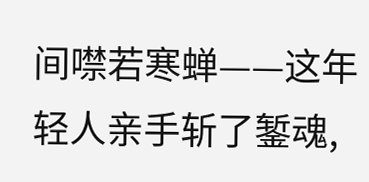间噤若寒蝉——这年轻人亲手斩了錾魂,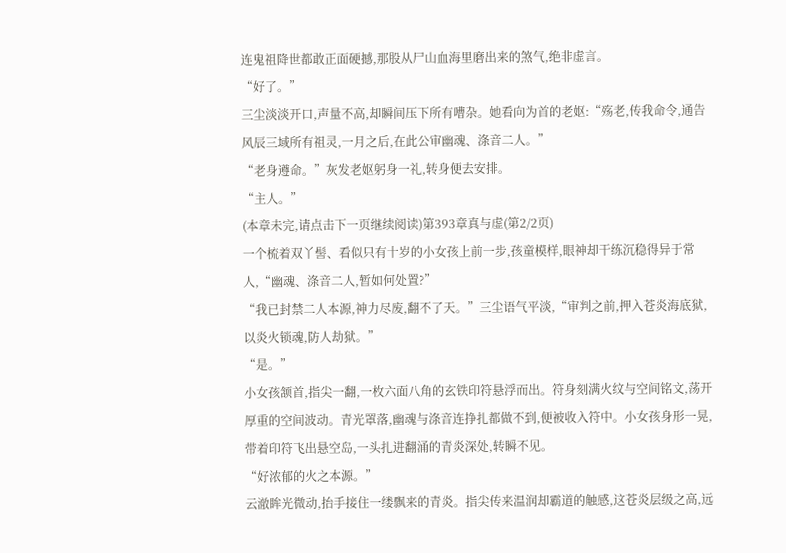连鬼祖降世都敢正面硬撼,那股从尸山血海里磨出来的煞气,绝非虚言。
“好了。”
三尘淡淡开口,声量不高,却瞬间压下所有嘈杂。她看向为首的老妪:“殇老,传我命令,通告风辰三域所有祖灵,一月之后,在此公审幽魂、涤音二人。”
“老身遵命。”灰发老妪躬身一礼,转身便去安排。
“主人。”
(本章未完,请点击下一页继续阅读)第393章真与虚(第2/2页)
一个梳着双丫髻、看似只有十岁的小女孩上前一步,孩童模样,眼神却干练沉稳得异于常人,“幽魂、涤音二人,暂如何处置?”
“我已封禁二人本源,神力尽废,翻不了天。”三尘语气平淡,“审判之前,押入苍炎海底狱,以炎火锁魂,防人劫狱。”
“是。”
小女孩颔首,指尖一翻,一枚六面八角的玄铁印符悬浮而出。符身刻满火纹与空间铭文,荡开厚重的空间波动。青光罩落,幽魂与涤音连挣扎都做不到,便被收入符中。小女孩身形一晃,带着印符飞出悬空岛,一头扎进翻涌的青炎深处,转瞬不见。
“好浓郁的火之本源。”
云澈眸光微动,抬手接住一缕飘来的青炎。指尖传来温润却霸道的触感,这苍炎层级之高,远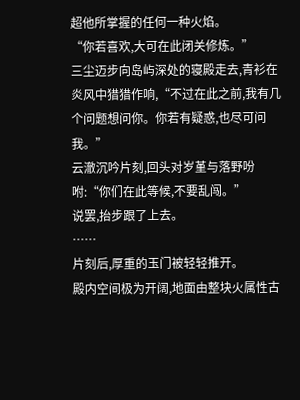超他所掌握的任何一种火焰。
“你若喜欢,大可在此闭关修炼。”
三尘迈步向岛屿深处的寝殿走去,青衫在炎风中猎猎作响,“不过在此之前,我有几个问题想问你。你若有疑惑,也尽可问我。”
云澈沉吟片刻,回头对岁堇与落野吩咐:“你们在此等候,不要乱闯。”
说罢,抬步跟了上去。
……
片刻后,厚重的玉门被轻轻推开。
殿内空间极为开阔,地面由整块火属性古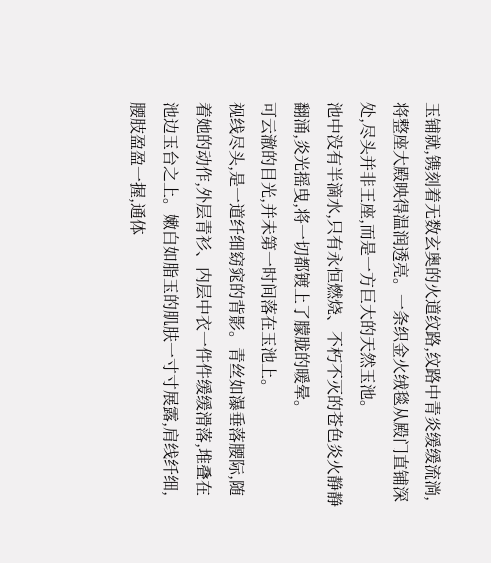玉铺就,镌刻着无数玄奥的火道纹路,纹路中青炎缓缓流淌,将整座大殿映得温润透亮。一条织金火绒毯从殿门直铺深处,尽头并非王座,而是一方巨大的天然玉池。
池中没有半滴水,只有永恒燃烧、不朽不灭的苍色炎火静静翻涌,炎光摇曳,将一切都镀上了朦胧的暖晕。
可云澈的目光,并未第一时间落在玉池上。
视线尽头,是一道纤细窈窕的背影。青丝如瀑垂落腰际,随着她的动作,外层青衫、内层中衣一件件缓缓滑落,堆叠在池边玉台之上。嫩白如脂玉的肌肤一寸寸展露,肩线纤细,腰肢盈盈一握,通体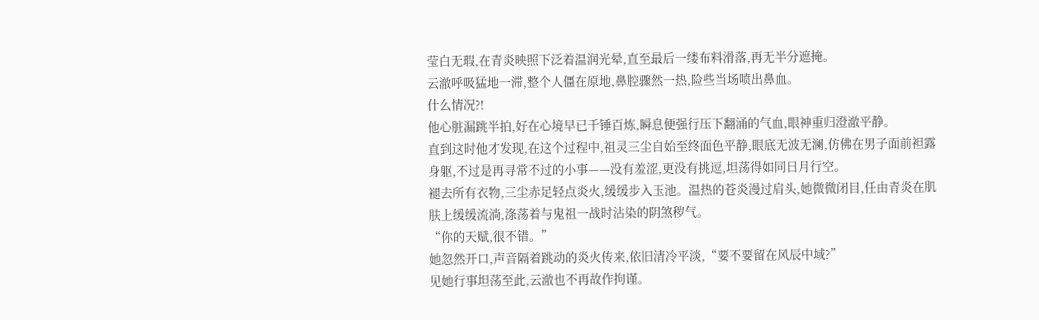莹白无瑕,在青炎映照下泛着温润光晕,直至最后一缕布料滑落,再无半分遮掩。
云澈呼吸猛地一滞,整个人僵在原地,鼻腔骤然一热,险些当场喷出鼻血。
什么情况?!
他心脏漏跳半拍,好在心境早已千锤百炼,瞬息便强行压下翻涌的气血,眼神重归澄澈平静。
直到这时他才发现,在这个过程中,祖灵三尘自始至终面色平静,眼底无波无澜,仿佛在男子面前袒露身躯,不过是再寻常不过的小事——没有羞涩,更没有挑逗,坦荡得如同日月行空。
褪去所有衣物,三尘赤足轻点炎火,缓缓步入玉池。温热的苍炎漫过肩头,她微微闭目,任由青炎在肌肤上缓缓流淌,涤荡着与鬼祖一战时沾染的阴煞秽气。
“你的天赋,很不错。”
她忽然开口,声音隔着跳动的炎火传来,依旧清冷平淡,“要不要留在风辰中域?”
见她行事坦荡至此,云澈也不再故作拘谨。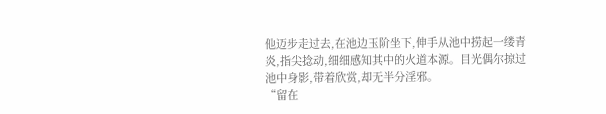他迈步走过去,在池边玉阶坐下,伸手从池中捞起一缕青炎,指尖捻动,细细感知其中的火道本源。目光偶尔掠过池中身影,带着欣赏,却无半分淫邪。
“留在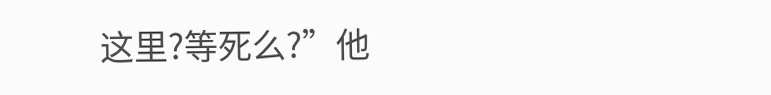这里?等死么?”他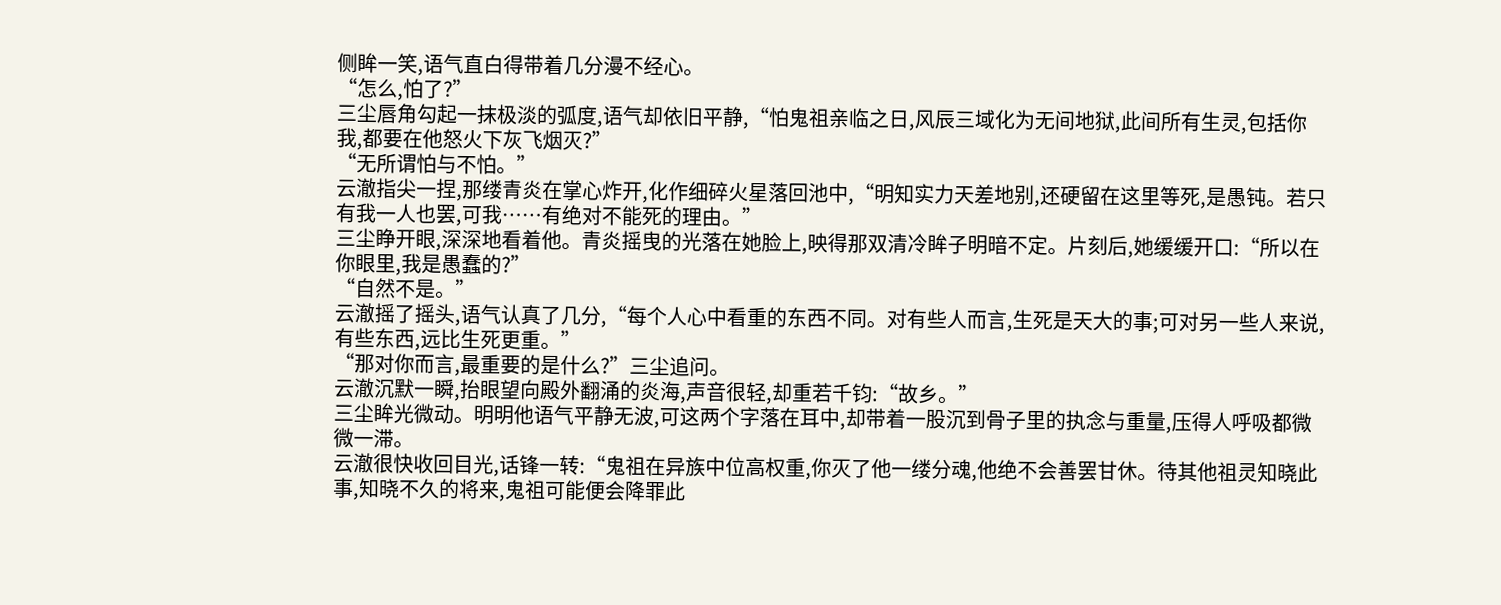侧眸一笑,语气直白得带着几分漫不经心。
“怎么,怕了?”
三尘唇角勾起一抹极淡的弧度,语气却依旧平静,“怕鬼祖亲临之日,风辰三域化为无间地狱,此间所有生灵,包括你我,都要在他怒火下灰飞烟灭?”
“无所谓怕与不怕。”
云澈指尖一捏,那缕青炎在掌心炸开,化作细碎火星落回池中,“明知实力天差地别,还硬留在这里等死,是愚钝。若只有我一人也罢,可我……有绝对不能死的理由。”
三尘睁开眼,深深地看着他。青炎摇曳的光落在她脸上,映得那双清冷眸子明暗不定。片刻后,她缓缓开口:“所以在你眼里,我是愚蠢的?”
“自然不是。”
云澈摇了摇头,语气认真了几分,“每个人心中看重的东西不同。对有些人而言,生死是天大的事;可对另一些人来说,有些东西,远比生死更重。”
“那对你而言,最重要的是什么?”三尘追问。
云澈沉默一瞬,抬眼望向殿外翻涌的炎海,声音很轻,却重若千钧:“故乡。”
三尘眸光微动。明明他语气平静无波,可这两个字落在耳中,却带着一股沉到骨子里的执念与重量,压得人呼吸都微微一滞。
云澈很快收回目光,话锋一转:“鬼祖在异族中位高权重,你灭了他一缕分魂,他绝不会善罢甘休。待其他祖灵知晓此事,知晓不久的将来,鬼祖可能便会降罪此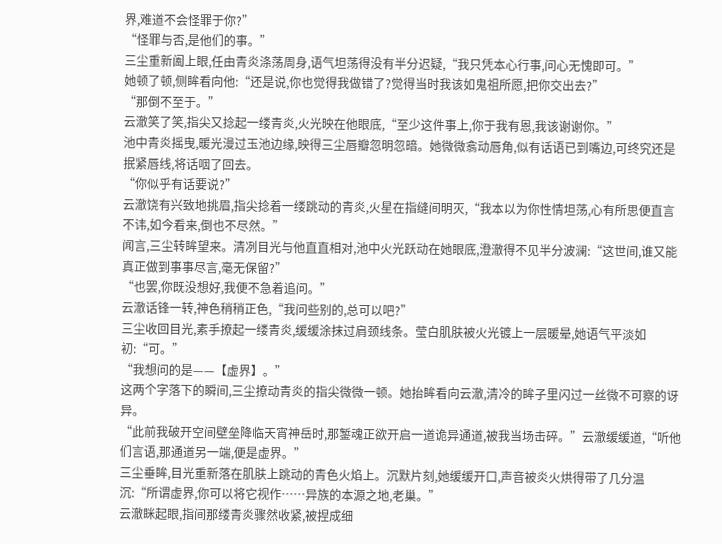界,难道不会怪罪于你?”
“怪罪与否,是他们的事。”
三尘重新阖上眼,任由青炎涤荡周身,语气坦荡得没有半分迟疑,“我只凭本心行事,问心无愧即可。”
她顿了顿,侧眸看向他:“还是说,你也觉得我做错了?觉得当时我该如鬼祖所愿,把你交出去?”
“那倒不至于。”
云澈笑了笑,指尖又捻起一缕青炎,火光映在他眼底,“至少这件事上,你于我有恩,我该谢谢你。”
池中青炎摇曳,暖光漫过玉池边缘,映得三尘唇瓣忽明忽暗。她微微翕动唇角,似有话语已到嘴边,可终究还是抿紧唇线,将话咽了回去。
“你似乎有话要说?”
云澈饶有兴致地挑眉,指尖捻着一缕跳动的青炎,火星在指缝间明灭,“我本以为你性情坦荡,心有所思便直言不讳,如今看来,倒也不尽然。”
闻言,三尘转眸望来。清冽目光与他直直相对,池中火光跃动在她眼底,澄澈得不见半分波澜:“这世间,谁又能真正做到事事尽言,毫无保留?”
“也罢,你既没想好,我便不急着追问。”
云澈话锋一转,神色稍稍正色,“我问些别的,总可以吧?”
三尘收回目光,素手撩起一缕青炎,缓缓涂抹过肩颈线条。莹白肌肤被火光镀上一层暖晕,她语气平淡如初:“可。”
“我想问的是——【虚界】。”
这两个字落下的瞬间,三尘撩动青炎的指尖微微一顿。她抬眸看向云澈,清冷的眸子里闪过一丝微不可察的讶异。
“此前我破开空间壁垒降临天宵神岳时,那錾魂正欲开启一道诡异通道,被我当场击碎。”云澈缓缓道,“听他们言语,那通道另一端,便是虚界。”
三尘垂眸,目光重新落在肌肤上跳动的青色火焰上。沉默片刻,她缓缓开口,声音被炎火烘得带了几分温沉:“所谓虚界,你可以将它视作……异族的本源之地,老巢。”
云澈眯起眼,指间那缕青炎骤然收紧,被捏成细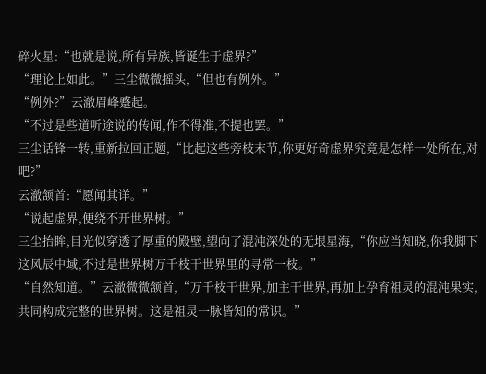碎火星:“也就是说,所有异族,皆诞生于虚界?”
“理论上如此。”三尘微微摇头,“但也有例外。”
“例外?”云澈眉峰蹙起。
“不过是些道听途说的传闻,作不得准,不提也罢。”
三尘话锋一转,重新拉回正题,“比起这些旁枝末节,你更好奇虚界究竟是怎样一处所在,对吧?”
云澈颔首:“愿闻其详。”
“说起虚界,便绕不开世界树。”
三尘抬眸,目光似穿透了厚重的殿壁,望向了混沌深处的无垠星海,“你应当知晓,你我脚下这风辰中域,不过是世界树万千枝干世界里的寻常一枝。”
“自然知道。”云澈微微颔首,“万千枝干世界,加主干世界,再加上孕育祖灵的混沌果实,共同构成完整的世界树。这是祖灵一脉皆知的常识。”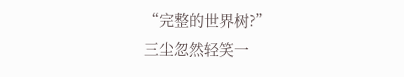“完整的世界树?”
三尘忽然轻笑一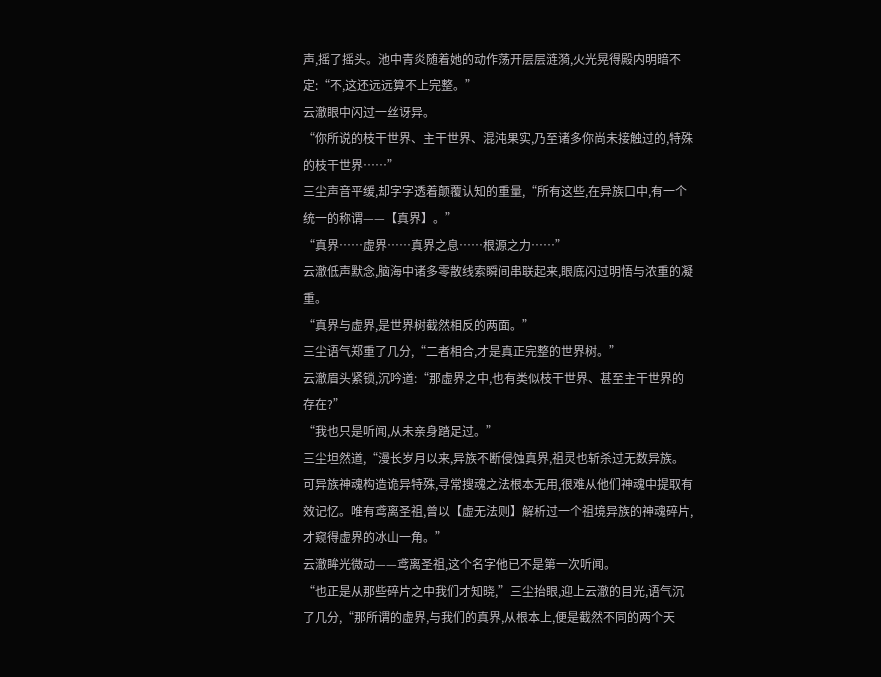声,摇了摇头。池中青炎随着她的动作荡开层层涟漪,火光晃得殿内明暗不定:“不,这还远远算不上完整。”
云澈眼中闪过一丝讶异。
“你所说的枝干世界、主干世界、混沌果实,乃至诸多你尚未接触过的,特殊的枝干世界……”
三尘声音平缓,却字字透着颠覆认知的重量,“所有这些,在异族口中,有一个统一的称谓——【真界】。”
“真界……虚界……真界之息……根源之力……”
云澈低声默念,脑海中诸多零散线索瞬间串联起来,眼底闪过明悟与浓重的凝重。
“真界与虚界,是世界树截然相反的两面。”
三尘语气郑重了几分,“二者相合,才是真正完整的世界树。”
云澈眉头紧锁,沉吟道:“那虚界之中,也有类似枝干世界、甚至主干世界的存在?”
“我也只是听闻,从未亲身踏足过。”
三尘坦然道,“漫长岁月以来,异族不断侵蚀真界,祖灵也斩杀过无数异族。可异族神魂构造诡异特殊,寻常搜魂之法根本无用,很难从他们神魂中提取有效记忆。唯有鸢离圣祖,曾以【虚无法则】解析过一个祖境异族的神魂碎片,才窥得虚界的冰山一角。”
云澈眸光微动——鸢离圣祖,这个名字他已不是第一次听闻。
“也正是从那些碎片之中我们才知晓,”三尘抬眼,迎上云澈的目光,语气沉了几分,“那所谓的虚界,与我们的真界,从根本上,便是截然不同的两个天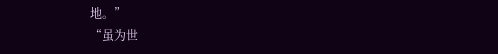地。”
“虽为世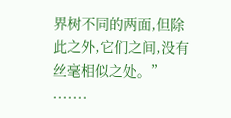界树不同的两面,但除此之外,它们之间,没有丝毫相似之处。”
.......